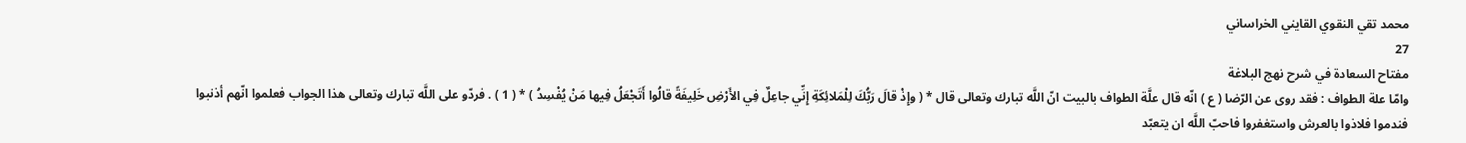محمد تقي النقوي القايني الخراساني
27
مفتاح السعادة في شرح نهج البلاغة
وامّا علة الطواف : فقد روى عن الرّضا ( ع ) انّه قال علَّة الطواف بالبيت انّ اللَّه تبارك وتعالى قال * ( وإِذْ قالَ رَبُّكَ لِلْمَلائِكَةِ إِنِّي جاعِلٌ فِي الأَرْضِ خَلِيفَةً قالُوا أَتَجْعَلُ فِيها مَنْ يُفْسِدُ ) * ( 1 ) . فردّو على اللَّه تبارك وتعالى هذا الجواب فعلموا انّهم أذنبوا فندموا فلاذوا بالعرش واستغفروا فاحبّ اللَّه ان يتعبّد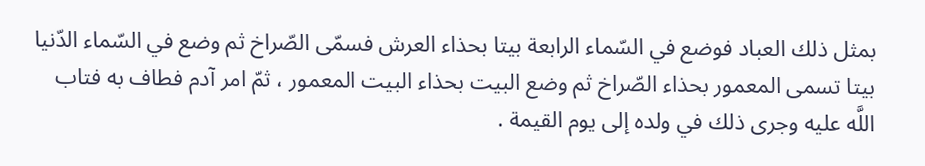بمثل ذلك العباد فوضع في السّماء الرابعة بيتا بحذاء العرش فسمّى الصّراخ ثم وضع في السّماء الدّنيا بيتا تسمى المعمور بحذاء الصّراخ ثم وضع البيت بحذاء البيت المعمور ، ثمّ امر آدم فطاف به فتاب اللَّه عليه وجرى ذلك في ولده إلى يوم القيمة .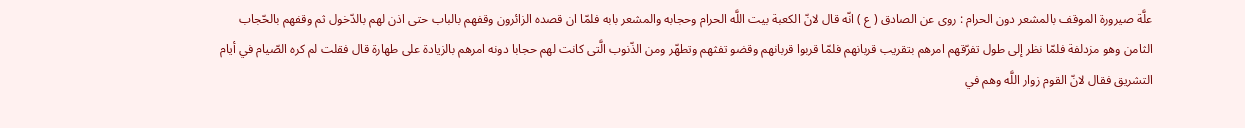علَّة صيرورة الموقف بالمشعر دون الحرام : روى عن الصادق ( ع ) انّه قال لانّ الكعبة بيت اللَّه الحرام وحجابه والمشعر بابه فلمّا ان قصده الزائرون وقفهم بالباب حتى اذن لهم بالدّخول ثم وقفهم بالحّجاب الثامن وهو مزدلفة فلمّا نظر إلى طول تفرّقهم امرهم بتقريب قربانهم فلمّا قربوا قربانهم وقضو تفثهم وتطهّر ومن الذّنوب الَّتى كانت لهم حجابا دونه امرهم بالزيادة على طهارة قال فقلت لم كره الصّيام في أيام التشريق فقال لانّ القوم زوار اللَّه وهم في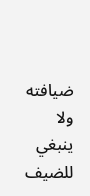ضيافته ولا ينبغي للضيف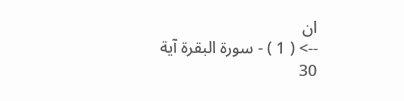ان
--> ( 1 ) - سورة البقرة آية 30